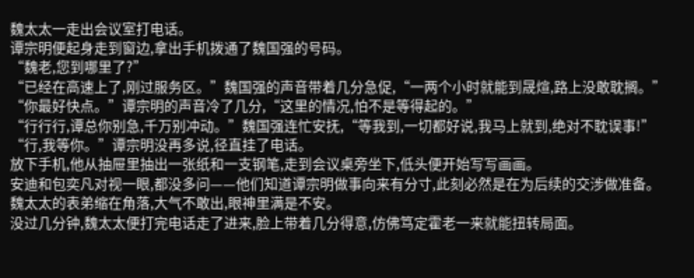魏太太一走出会议室打电话。
谭宗明便起身走到窗边,拿出手机拨通了魏国强的号码。
“魏老,您到哪里了?”
“已经在高速上了,刚过服务区。”魏国强的声音带着几分急促,“一两个小时就能到晟煊,路上没敢耽搁。”
“你最好快点。”谭宗明的声音冷了几分,“这里的情况,怕不是等得起的。”
“行行行,谭总你别急,千万别冲动。”魏国强连忙安抚,“等我到,一切都好说,我马上就到,绝对不耽误事!”
“行,我等你。”谭宗明没再多说,径直挂了电话。
放下手机,他从抽屉里抽出一张纸和一支钢笔,走到会议桌旁坐下,低头便开始写写画画。
安迪和包奕凡对视一眼,都没多问——他们知道谭宗明做事向来有分寸,此刻必然是在为后续的交涉做准备。
魏太太的表弟缩在角落,大气不敢出,眼神里满是不安。
没过几分钟,魏太太便打完电话走了进来,脸上带着几分得意,仿佛笃定霍老一来就能扭转局面。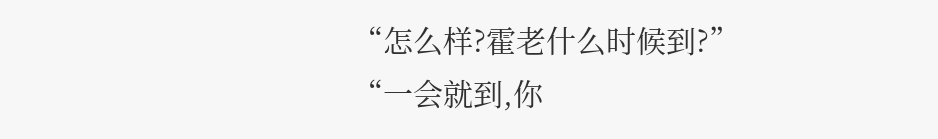“怎么样?霍老什么时候到?”
“一会就到,你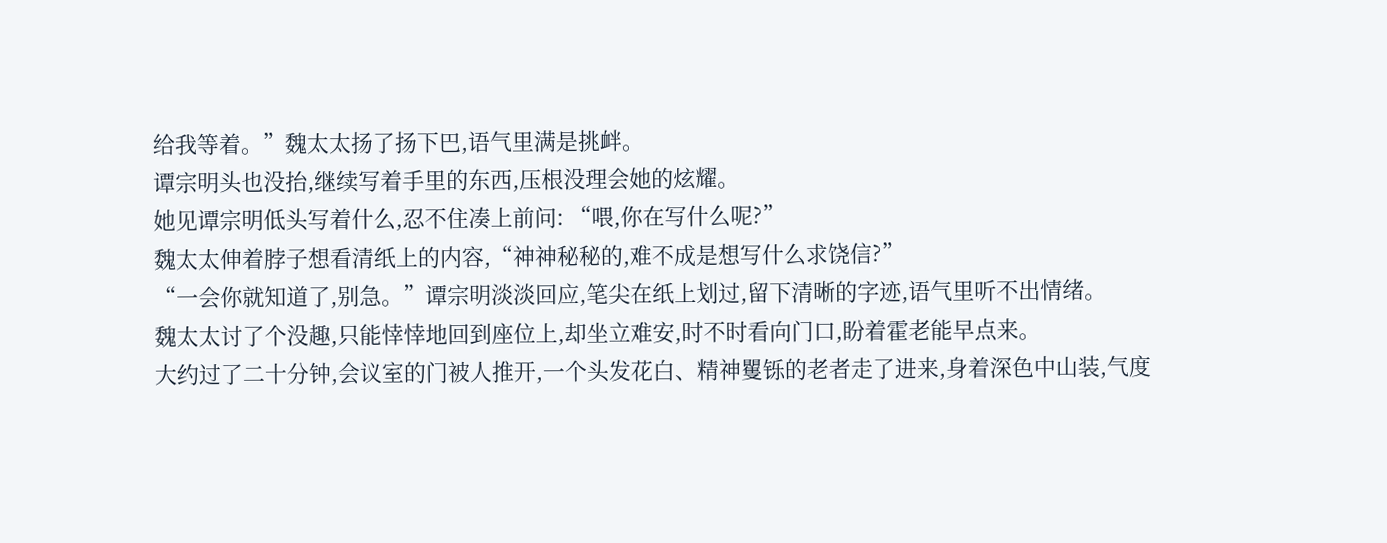给我等着。”魏太太扬了扬下巴,语气里满是挑衅。
谭宗明头也没抬,继续写着手里的东西,压根没理会她的炫耀。
她见谭宗明低头写着什么,忍不住凑上前问: “喂,你在写什么呢?”
魏太太伸着脖子想看清纸上的内容,“神神秘秘的,难不成是想写什么求饶信?”
“一会你就知道了,别急。”谭宗明淡淡回应,笔尖在纸上划过,留下清晰的字迹,语气里听不出情绪。
魏太太讨了个没趣,只能悻悻地回到座位上,却坐立难安,时不时看向门口,盼着霍老能早点来。
大约过了二十分钟,会议室的门被人推开,一个头发花白、精神矍铄的老者走了进来,身着深色中山装,气度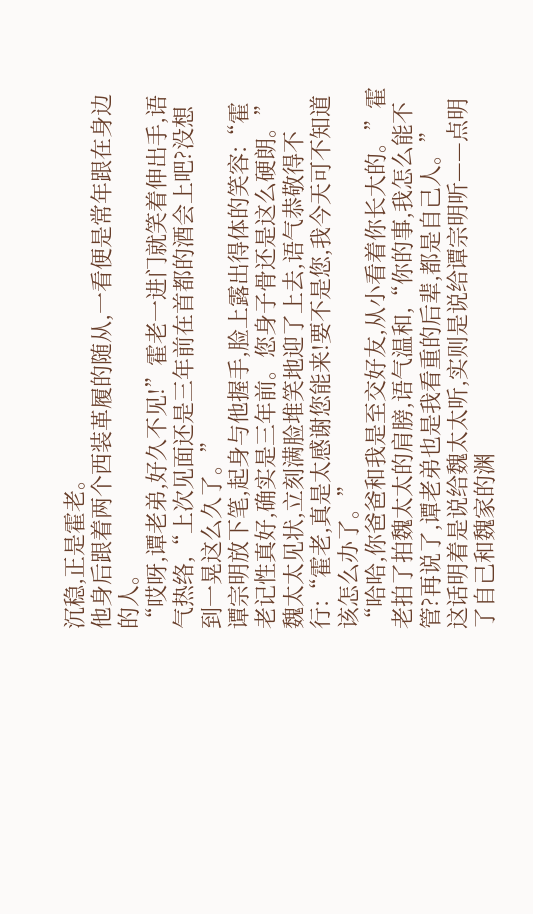沉稳,正是霍老。
他身后跟着两个西装革履的随从,一看便是常年跟在身边的人。
“哎呀,谭老弟,好久不见!”霍老一进门就笑着伸出手,语气热络,“上次见面还是三年前在首都的酒会上吧?没想到一晃这么久了。”
谭宗明放下笔,起身与他握手,脸上露出得体的笑容:“霍老记性真好,确实是三年前。您身子骨还是这么硬朗。”
魏太太见状,立刻满脸堆笑地迎了上去,语气恭敬得不行:“霍老,真是太感谢您能来!要不是您,我今天可不知道该怎么办了。”
“哈哈,你爸爸和我是至交好友,从小看着你长大的。”霍老拍了拍魏太太的肩膀,语气温和,“你的事,我怎么能不管?再说了,谭老弟也是我看重的后辈,都是自己人。”
这话明着是说给魏太太听,实则是说给谭宗明听——点明了自己和魏家的渊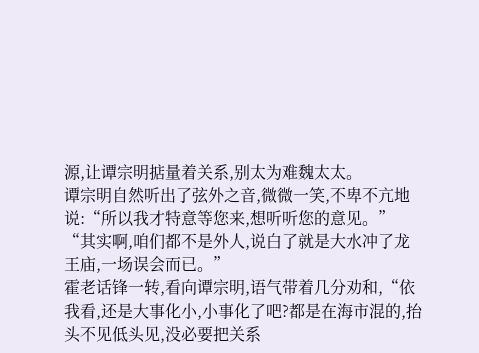源,让谭宗明掂量着关系,别太为难魏太太。
谭宗明自然听出了弦外之音,微微一笑,不卑不亢地说:“所以我才特意等您来,想听听您的意见。”
“其实啊,咱们都不是外人,说白了就是大水冲了龙王庙,一场误会而已。”
霍老话锋一转,看向谭宗明,语气带着几分劝和,“依我看,还是大事化小,小事化了吧?都是在海市混的,抬头不见低头见,没必要把关系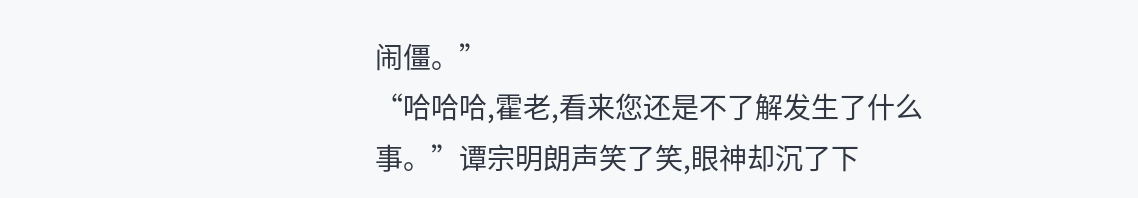闹僵。”
“哈哈哈,霍老,看来您还是不了解发生了什么事。”谭宗明朗声笑了笑,眼神却沉了下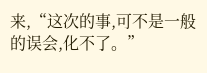来,“这次的事,可不是一般的误会,化不了。”